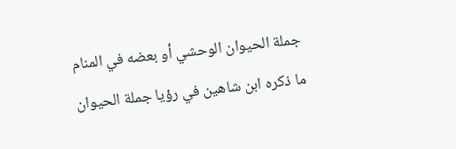جملة الحيوان الوحشي أو بعضه في المنام
ما ذكره ابن شاهين في رؤيا جملة الحيوان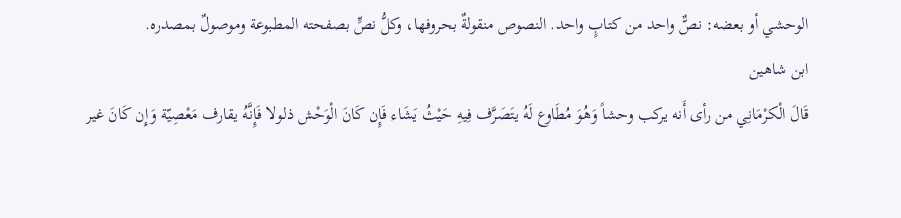الوحشي أو بعضه: نصٌّ واحد من كتابٍ واحد. النصوص منقولةٌ بحروفها، وكلُّ نصٍّ بصفحته المطبوعة وموصولٌ بمصدره.
ابن شاهين
قَالَ الْكرْمَانِي من رأى أَنه يركب وحشاً وَهُوَ مُطَاوع لَهُ يتَصَرَّف فِيهِ حَيْثُ يَشَاء فَإِن كَانَ الْوَحْش ذلولا فَإِنَّهُ يقارف مَعْصِيّة وَإِن كَانَ غير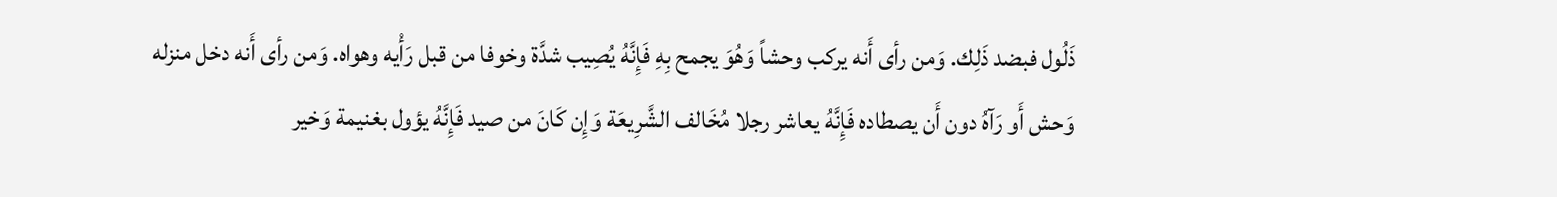ذَلُول فبضد ذَلِك. وَمن رأى أَنه يركب وحشاً وَهُوَ يجمح بِهِ فَإِنَّهُ يُصِيب شدَّة وخوفا من قبل رَأْيه وهواه. وَمن رأى أَنه دخل منزله وَحش أَو رَآهُ دون أَن يصطاده فَإِنَّهُ يعاشر رجلا مُخَالف الشَّرِيعَة وَإِن كَانَ من صيد فَإِنَّهُ يؤول بغنيمة وَخير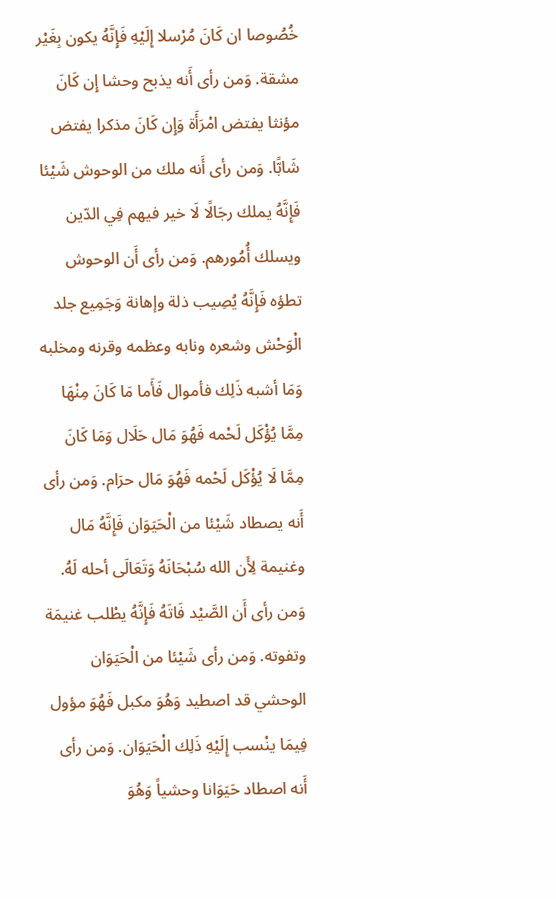خُصُوصا ان كَانَ مُرْسلا إِلَيْهِ فَإِنَّهُ يكون بِغَيْر مشقة. وَمن رأى أَنه يذبح وحشا إِن كَانَ مؤنثا يفتض امْرَأَة وَإِن كَانَ مذكرا يفتض شَابًّا. وَمن رأى أَنه ملك من الوحوش شَيْئا فَإِنَّهُ يملك رجَالًا لَا خير فيهم فِي الدّين ويسلك أُمُورهم. وَمن رأى أَن الوحوش تطؤه فَإِنَّهُ يُصِيب ذلة وإهانة وَجَمِيع جلد الْوَحْش وشعره ونابه وعظمه وقرنه ومخلبه وَمَا أشبه ذَلِك فأموال فَأَما مَا كَانَ مِنْهَا مِمَّا يُؤْكَل لَحْمه فَهُوَ مَال حَلَال وَمَا كَانَ مِمَّا لَا يُؤْكَل لَحْمه فَهُوَ مَال حرَام. وَمن رأى أَنه يصطاد شَيْئا من الْحَيَوَان فَإِنَّهُ مَال وغنيمة لِأَن الله سُبْحَانَهُ وَتَعَالَى أحله لَهُ. وَمن رأى أَن الصَّيْد فَاتَهُ فَإِنَّهُ يطْلب غنيمَة وتفوته. وَمن رأى شَيْئا من الْحَيَوَان الوحشي قد اصطيد وَهُوَ مكبل فَهُوَ مؤول فِيمَا ينْسب إِلَيْهِ ذَلِك الْحَيَوَان. وَمن رأى أَنه اصطاد حَيَوَانا وحشياً وَهُوَ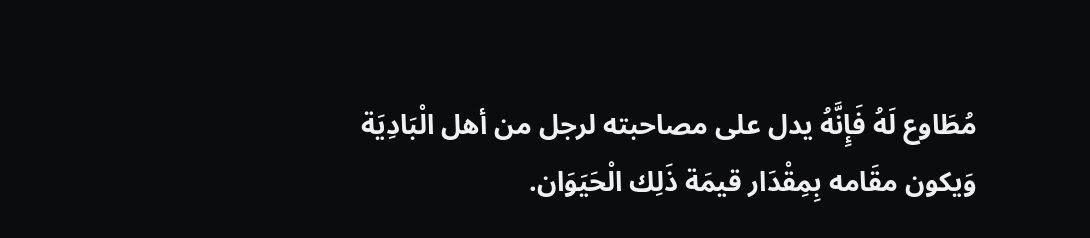مُطَاوع لَهُ فَإِنَّهُ يدل على مصاحبته لرجل من أهل الْبَادِيَة وَيكون مقَامه بِمِقْدَار قيمَة ذَلِك الْحَيَوَان.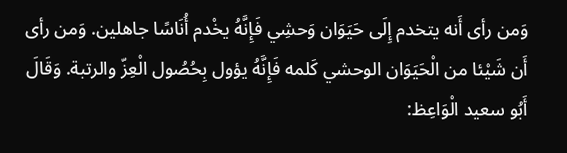وَمن رأى أَنه يتخدم إِلَى حَيَوَان وَحشِي فَإِنَّهُ يخْدم أُنَاسًا جاهلين. وَمن رأى أَن شَيْئا من الْحَيَوَان الوحشي كَلمه فَإِنَّهُ يؤول بِحُصُول الْعِزّ والرتبة. وَقَالَ أَبُو سعيد الْوَاعِظ: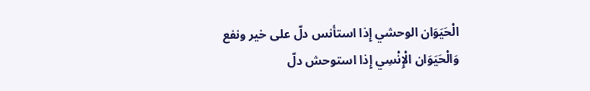الْحَيَوَان الوحشي إِذا استأنس دلّ على خير ونفع وَالْحَيَوَان الْإِنْسِي إِذا استوحش دلّ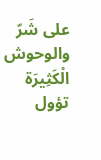على شَرّ والوحوش الْكَثِيرَة تؤول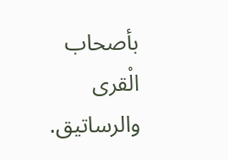بأصحاب الْقرى والرساتيق.